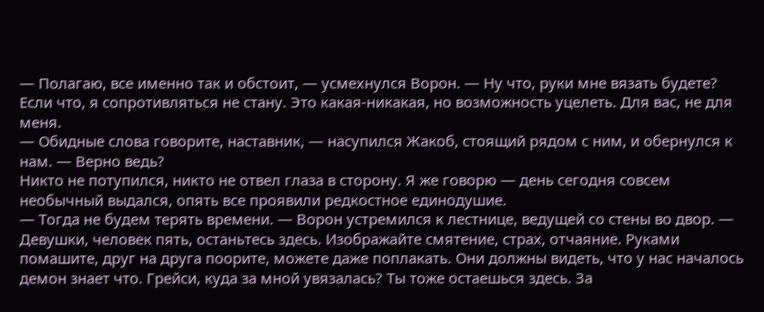— Полагаю, все именно так и обстоит, — усмехнулся Ворон. — Ну что, руки мне вязать будете? Если что, я сопротивляться не стану. Это какая-никакая, но возможность уцелеть. Для вас, не для меня.
— Обидные слова говорите, наставник, — насупился Жакоб, стоящий рядом с ним, и обернулся к нам. — Верно ведь?
Никто не потупился, никто не отвел глаза в сторону. Я же говорю — день сегодня совсем необычный выдался, опять все проявили редкостное единодушие.
— Тогда не будем терять времени. — Ворон устремился к лестнице, ведущей со стены во двор. — Девушки, человек пять, останьтесь здесь. Изображайте смятение, страх, отчаяние. Руками помашите, друг на друга поорите, можете даже поплакать. Они должны видеть, что у нас началось демон знает что. Грейси, куда за мной увязалась? Ты тоже остаешься здесь. За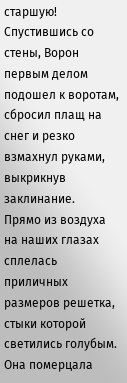старшую!
Спустившись со стены, Ворон первым делом подошел к воротам, сбросил плащ на снег и резко взмахнул руками, выкрикнув заклинание.
Прямо из воздуха на наших глазах сплелась приличных размеров решетка, стыки которой светились голубым. Она померцала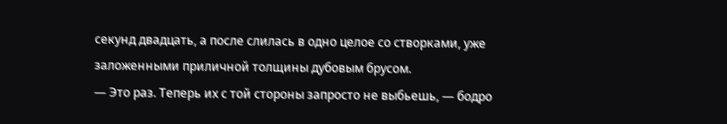секунд двадцать, а после слилась в одно целое со створками, уже заложенными приличной толщины дубовым брусом.
— Это раз. Теперь их с той стороны запросто не выбьешь, — бодро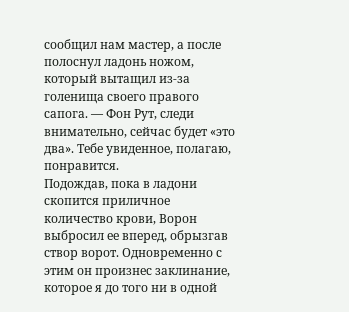сообщил нам мастер, а после полоснул ладонь ножом, который вытащил из-за голенища своего правого сапога. — Фон Рут, следи внимательно, сейчас будет «это два». Тебе увиденное, полагаю, понравится.
Подождав, пока в ладони скопится приличное количество крови, Ворон выбросил ее вперед, обрызгав створ ворот. Одновременно с этим он произнес заклинание, которое я до того ни в одной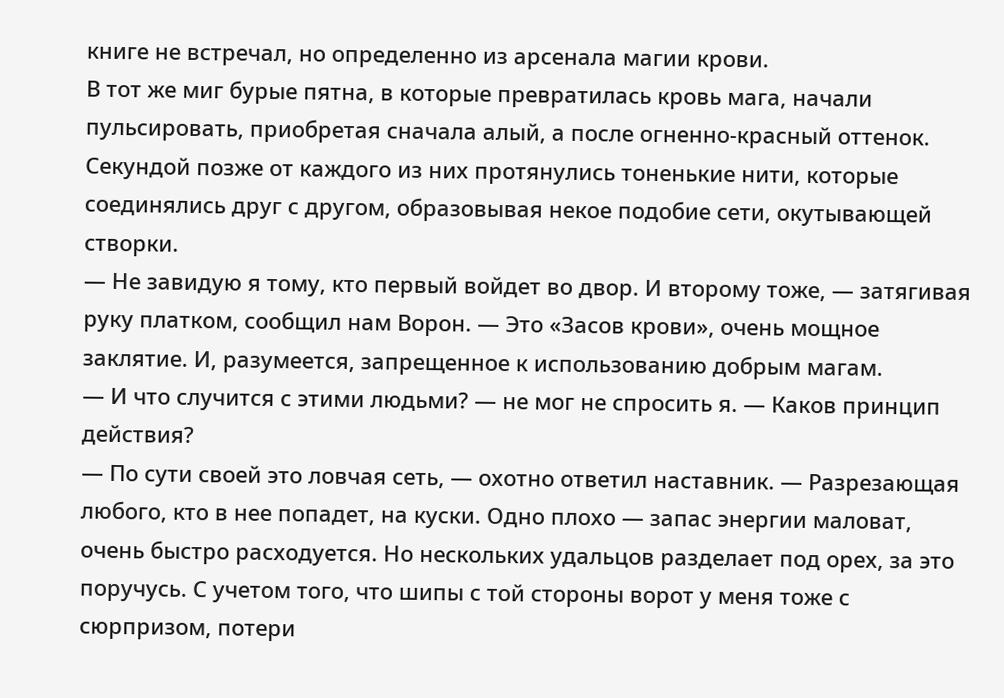книге не встречал, но определенно из арсенала магии крови.
В тот же миг бурые пятна, в которые превратилась кровь мага, начали пульсировать, приобретая сначала алый, а после огненно-красный оттенок. Секундой позже от каждого из них протянулись тоненькие нити, которые соединялись друг с другом, образовывая некое подобие сети, окутывающей створки.
— Не завидую я тому, кто первый войдет во двор. И второму тоже, — затягивая руку платком, сообщил нам Ворон. — Это «Засов крови», очень мощное заклятие. И, разумеется, запрещенное к использованию добрым магам.
— И что случится с этими людьми? — не мог не спросить я. — Каков принцип действия?
— По сути своей это ловчая сеть, — охотно ответил наставник. — Разрезающая любого, кто в нее попадет, на куски. Одно плохо — запас энергии маловат, очень быстро расходуется. Но нескольких удальцов разделает под орех, за это поручусь. С учетом того, что шипы с той стороны ворот у меня тоже с сюрпризом, потери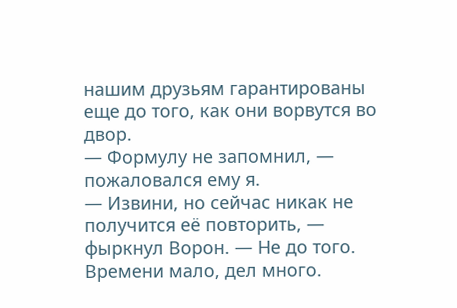нашим друзьям гарантированы еще до того, как они ворвутся во двор.
— Формулу не запомнил, — пожаловался ему я.
— Извини, но сейчас никак не получится её повторить, — фыркнул Ворон. — Не до того. Времени мало, дел много.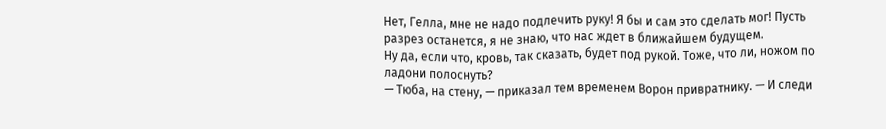Нет, Гелла, мне не надо подлечить руку! Я бы и сам это сделать мог! Пусть разрез останется, я не знаю, что нас ждет в ближайшем будущем.
Ну да, если что, кровь, так сказать, будет под рукой. Тоже, что ли, ножом по ладони полоснуть?
— Тюба, на стену, — приказал тем временем Ворон привратнику. — И следи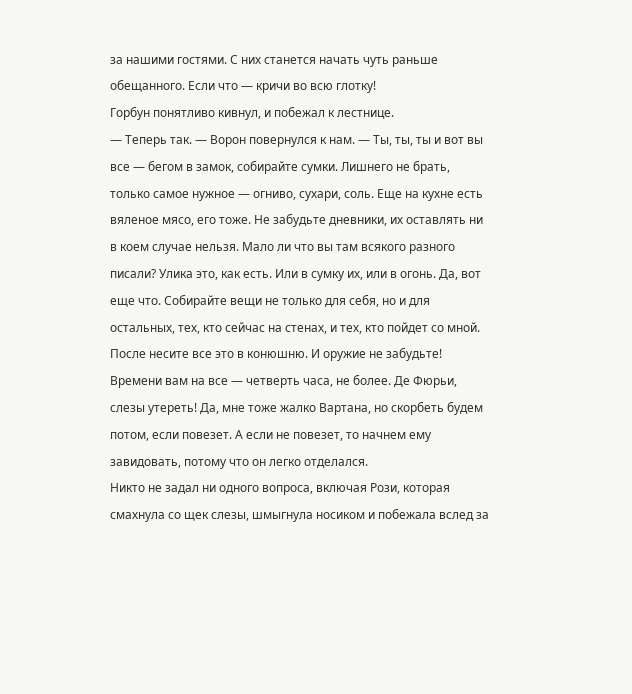за нашими гостями. С них станется начать чуть раньше обещанного. Если что — кричи во всю глотку!
Горбун понятливо кивнул, и побежал к лестнице.
— Теперь так. — Ворон повернулся к нам. — Ты, ты, ты и вот вы все — бегом в замок, собирайте сумки. Лишнего не брать, только самое нужное — огниво, сухари, соль. Еще на кухне есть вяленое мясо, его тоже. Не забудьте дневники, их оставлять ни в коем случае нельзя. Мало ли что вы там всякого разного писали? Улика это, как есть. Или в сумку их, или в огонь. Да, вот еще что. Собирайте вещи не только для себя, но и для остальных, тех, кто сейчас на стенах, и тех, кто пойдет со мной. После несите все это в конюшню. И оружие не забудьте! Времени вам на все — четверть часа, не более. Де Фюрьи, слезы утереть! Да, мне тоже жалко Вартана, но скорбеть будем потом, если повезет. А если не повезет, то начнем ему завидовать, потому что он легко отделался.
Никто не задал ни одного вопроса, включая Рози, которая смахнула со щек слезы, шмыгнула носиком и побежала вслед за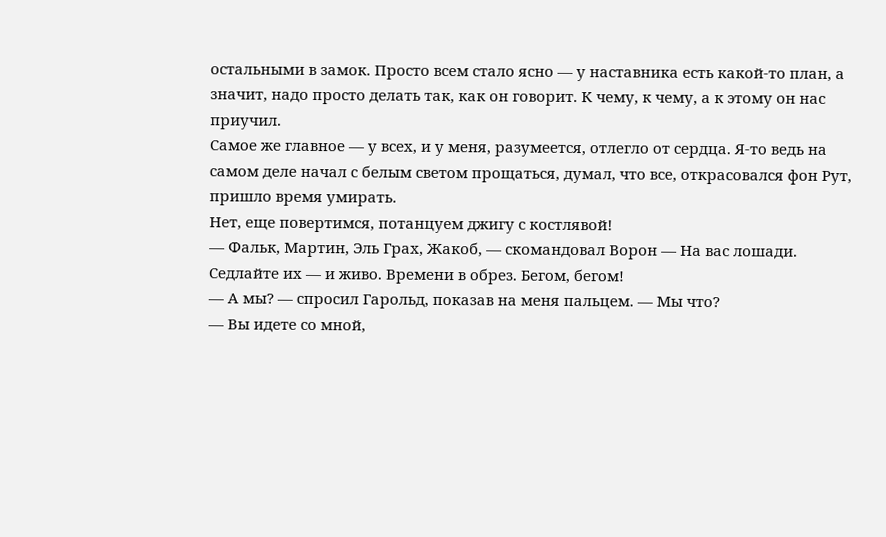остальными в замок. Просто всем стало ясно — у наставника есть какой-то план, а значит, надо просто делать так, как он говорит. К чему, к чему, а к этому он нас приучил.
Самое же главное — у всех, и у меня, разумеется, отлегло от сердца. Я-то ведь на самом деле начал с белым светом прощаться, думал, что все, открасовался фон Рут, пришло время умирать.
Нет, еще повертимся, потанцуем джигу с костлявой!
— Фальк, Мартин, Эль Грах, Жакоб, — скомандовал Ворон — На вас лошади. Седлайте их — и живо. Времени в обрез. Бегом, бегом!
— А мы? — спросил Гарольд, показав на меня пальцем. — Мы что?
— Вы идете со мной,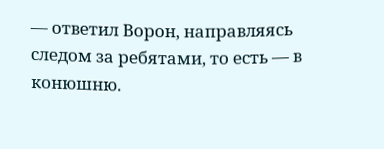— ответил Ворон, направляясь следом за ребятами, то есть — в конюшню.